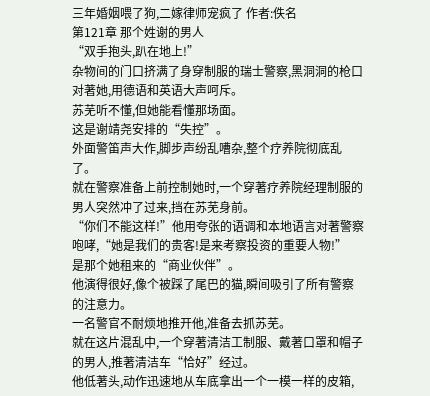三年婚姻喂了狗,二嫁律师宠疯了 作者:佚名
第121章 那个姓谢的男人
“双手抱头,趴在地上!”
杂物间的门口挤满了身穿制服的瑞士警察,黑洞洞的枪口对著她,用德语和英语大声呵斥。
苏芜听不懂,但她能看懂那场面。
这是谢靖尧安排的“失控”。
外面警笛声大作,脚步声纷乱嘈杂,整个疗养院彻底乱了。
就在警察准备上前控制她时,一个穿著疗养院经理制服的男人突然冲了过来,挡在苏芜身前。
“你们不能这样!”他用夸张的语调和本地语言对著警察咆哮,“她是我们的贵客!是来考察投资的重要人物!”
是那个她租来的“商业伙伴”。
他演得很好,像个被踩了尾巴的猫,瞬间吸引了所有警察的注意力。
一名警官不耐烦地推开他,准备去抓苏芜。
就在这片混乱中,一个穿著清洁工制服、戴著口罩和帽子的男人,推著清洁车“恰好”经过。
他低著头,动作迅速地从车底拿出一个一模一样的皮箱,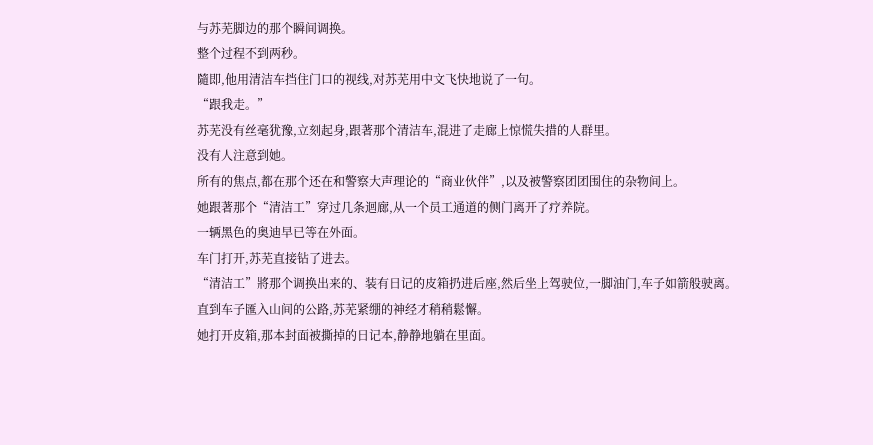与苏芜脚边的那个瞬间调换。
整个过程不到两秒。
隨即,他用清洁车挡住门口的视线,对苏芜用中文飞快地说了一句。
“跟我走。”
苏芜没有丝毫犹豫,立刻起身,跟著那个清洁车,混进了走廊上惊慌失措的人群里。
没有人注意到她。
所有的焦点,都在那个还在和警察大声理论的“商业伙伴”,以及被警察团团围住的杂物间上。
她跟著那个“清洁工”穿过几条迴廊,从一个员工通道的侧门离开了疗养院。
一辆黑色的奥迪早已等在外面。
车门打开,苏芜直接钻了进去。
“清洁工”將那个调换出来的、装有日记的皮箱扔进后座,然后坐上驾驶位,一脚油门,车子如箭般驶离。
直到车子匯入山间的公路,苏芜紧绷的神经才稍稍鬆懈。
她打开皮箱,那本封面被撕掉的日记本,静静地躺在里面。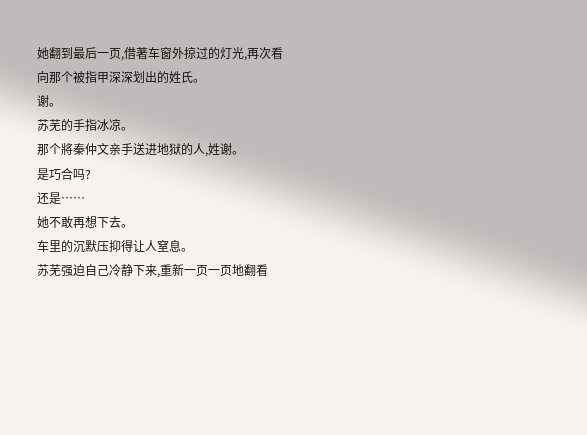她翻到最后一页,借著车窗外掠过的灯光,再次看向那个被指甲深深划出的姓氏。
谢。
苏芜的手指冰凉。
那个將秦仲文亲手送进地狱的人,姓谢。
是巧合吗?
还是……
她不敢再想下去。
车里的沉默压抑得让人窒息。
苏芜强迫自己冷静下来,重新一页一页地翻看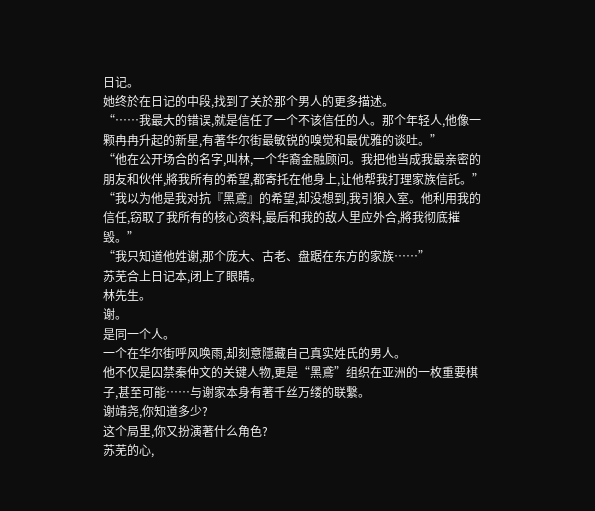日记。
她终於在日记的中段,找到了关於那个男人的更多描述。
“……我最大的错误,就是信任了一个不该信任的人。那个年轻人,他像一颗冉冉升起的新星,有著华尔街最敏锐的嗅觉和最优雅的谈吐。”
“他在公开场合的名字,叫林,一个华裔金融顾问。我把他当成我最亲密的朋友和伙伴,將我所有的希望,都寄托在他身上,让他帮我打理家族信託。”
“我以为他是我对抗『黑鳶』的希望,却没想到,我引狼入室。他利用我的信任,窃取了我所有的核心资料,最后和我的敌人里应外合,將我彻底摧毁。”
“我只知道他姓谢,那个庞大、古老、盘踞在东方的家族……”
苏芜合上日记本,闭上了眼睛。
林先生。
谢。
是同一个人。
一个在华尔街呼风唤雨,却刻意隱藏自己真实姓氏的男人。
他不仅是囚禁秦仲文的关键人物,更是“黑鳶”组织在亚洲的一枚重要棋子,甚至可能……与谢家本身有著千丝万缕的联繫。
谢靖尧,你知道多少?
这个局里,你又扮演著什么角色?
苏芜的心,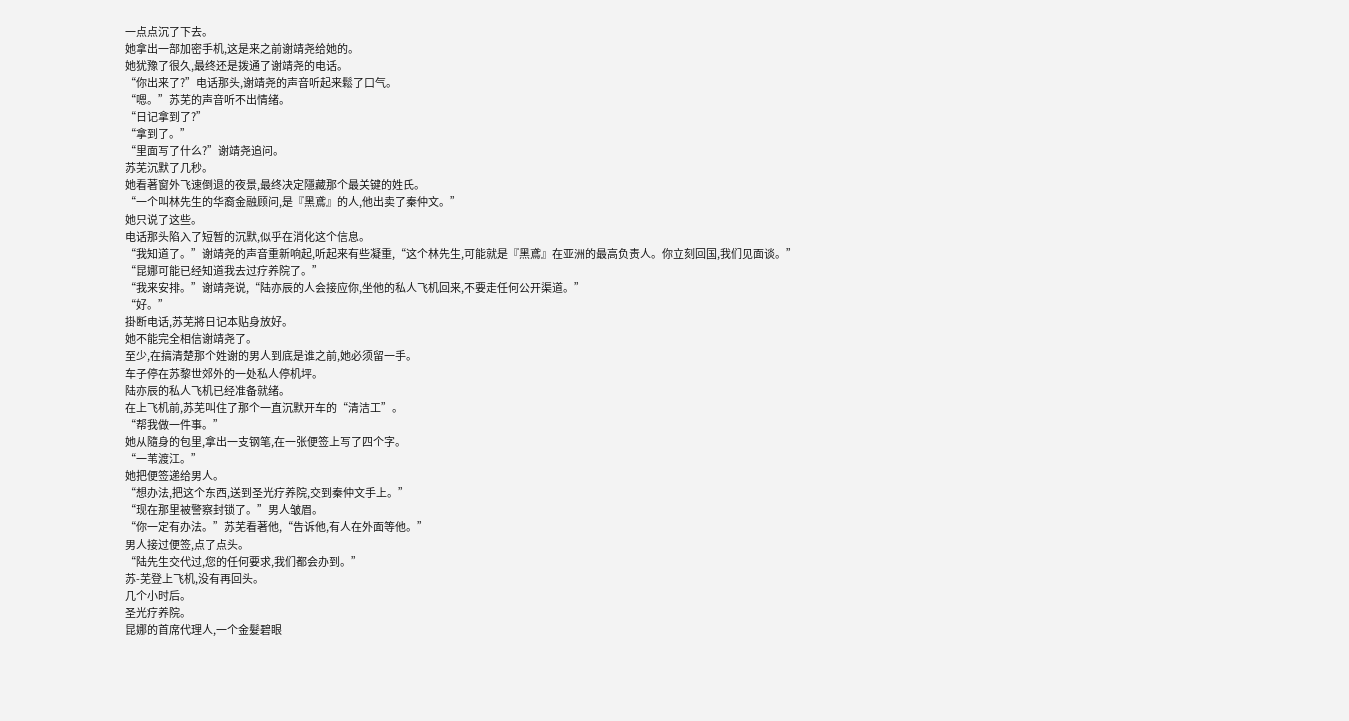一点点沉了下去。
她拿出一部加密手机,这是来之前谢靖尧给她的。
她犹豫了很久,最终还是拨通了谢靖尧的电话。
“你出来了?”电话那头,谢靖尧的声音听起来鬆了口气。
“嗯。”苏芜的声音听不出情绪。
“日记拿到了?”
“拿到了。”
“里面写了什么?”谢靖尧追问。
苏芜沉默了几秒。
她看著窗外飞速倒退的夜景,最终决定隱藏那个最关键的姓氏。
“一个叫林先生的华裔金融顾问,是『黑鳶』的人,他出卖了秦仲文。”
她只说了这些。
电话那头陷入了短暂的沉默,似乎在消化这个信息。
“我知道了。”谢靖尧的声音重新响起,听起来有些凝重,“这个林先生,可能就是『黑鳶』在亚洲的最高负责人。你立刻回国,我们见面谈。”
“昆娜可能已经知道我去过疗养院了。”
“我来安排。”谢靖尧说,“陆亦辰的人会接应你,坐他的私人飞机回来,不要走任何公开渠道。”
“好。”
掛断电话,苏芜將日记本贴身放好。
她不能完全相信谢靖尧了。
至少,在搞清楚那个姓谢的男人到底是谁之前,她必须留一手。
车子停在苏黎世郊外的一处私人停机坪。
陆亦辰的私人飞机已经准备就绪。
在上飞机前,苏芜叫住了那个一直沉默开车的“清洁工”。
“帮我做一件事。”
她从隨身的包里,拿出一支钢笔,在一张便签上写了四个字。
“一苇渡江。”
她把便签递给男人。
“想办法,把这个东西,送到圣光疗养院,交到秦仲文手上。”
“现在那里被警察封锁了。”男人皱眉。
“你一定有办法。”苏芜看著他,“告诉他,有人在外面等他。”
男人接过便签,点了点头。
“陆先生交代过,您的任何要求,我们都会办到。”
苏-芜登上飞机,没有再回头。
几个小时后。
圣光疗养院。
昆娜的首席代理人,一个金髮碧眼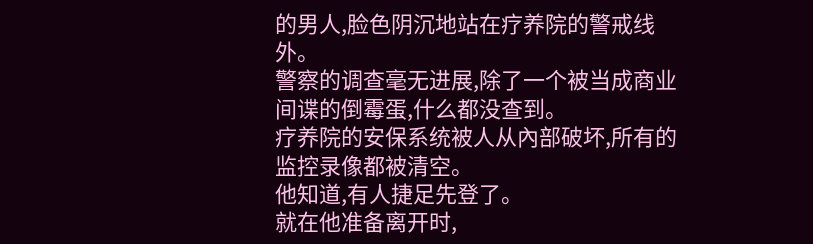的男人,脸色阴沉地站在疗养院的警戒线外。
警察的调查毫无进展,除了一个被当成商业间谍的倒霉蛋,什么都没查到。
疗养院的安保系统被人从內部破坏,所有的监控录像都被清空。
他知道,有人捷足先登了。
就在他准备离开时,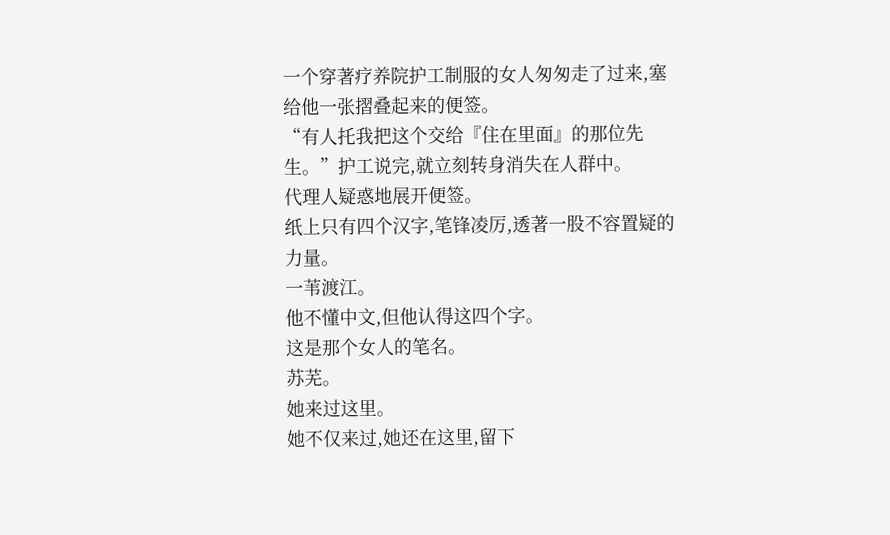一个穿著疗养院护工制服的女人匆匆走了过来,塞给他一张摺叠起来的便签。
“有人托我把这个交给『住在里面』的那位先生。”护工说完,就立刻转身消失在人群中。
代理人疑惑地展开便签。
纸上只有四个汉字,笔锋凌厉,透著一股不容置疑的力量。
一苇渡江。
他不懂中文,但他认得这四个字。
这是那个女人的笔名。
苏芜。
她来过这里。
她不仅来过,她还在这里,留下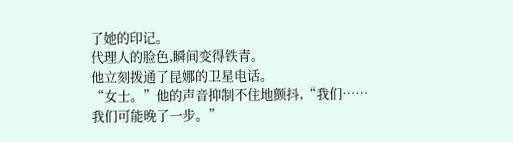了她的印记。
代理人的脸色,瞬间变得铁青。
他立刻拨通了昆娜的卫星电话。
“女士。”他的声音抑制不住地颤抖,“我们……我们可能晚了一步。”